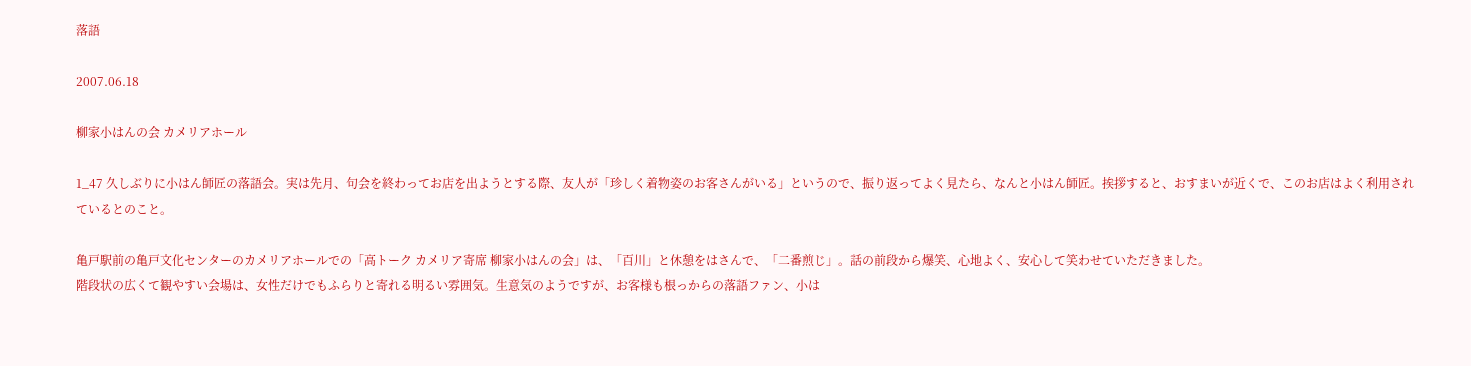落語

2007.06.18

柳家小はんの会 カメリアホール

1_47 久しぶりに小はん師匠の落語会。実は先月、句会を終わってお店を出ようとする際、友人が「珍しく着物姿のお客さんがいる」というので、振り返ってよく見たら、なんと小はん師匠。挨拶すると、おすまいが近くで、このお店はよく利用されているとのこと。

亀戸駅前の亀戸文化センターのカメリアホールでの「高トーク カメリア寄席 柳家小はんの会」は、「百川」と休憩をはさんで、「二番煎じ」。話の前段から爆笑、心地よく、安心して笑わせていただきました。
階段状の広くて観やすい会場は、女性だけでもふらりと寄れる明るい雰囲気。生意気のようですが、お客様も根っからの落語ファン、小は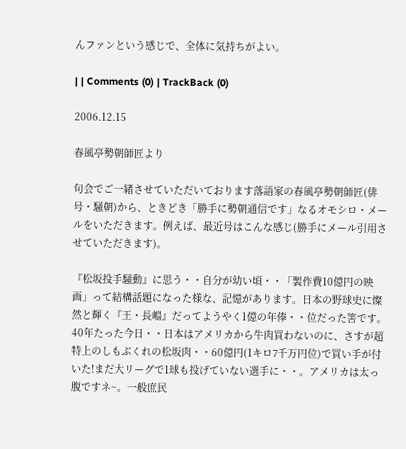んファンという感じで、全体に気持ちがよい。

| | Comments (0) | TrackBack (0)

2006.12.15

春風亭勢朝師匠より

句会でご一緒させていただいております落語家の春風亭勢朝師匠(俳号・騒朝)から、ときどき「勝手に勢朝通信です」なるオモシロ・メールをいただきます。例えば、最近号はこんな感じ(勝手にメール引用させていただきます)。

『松坂投手騒動』に思う・・自分が幼い頃・・「製作費10億円の映画」って結構話題になった様な、記憶があります。日本の野球史に燦然と輝く『王・長嶋』だってようやく1億の年俸・・位だった筈です。40年たった今日・・日本はアメリカから牛肉買わないのに、さすが超特上のしもぶくれの松坂肉・・60億円(1キロ7千万円位)で買い手が付いた!まだ大リーグで1球も投げていない選手に・・。アメリカは太っ腹ですネ~。一般庶民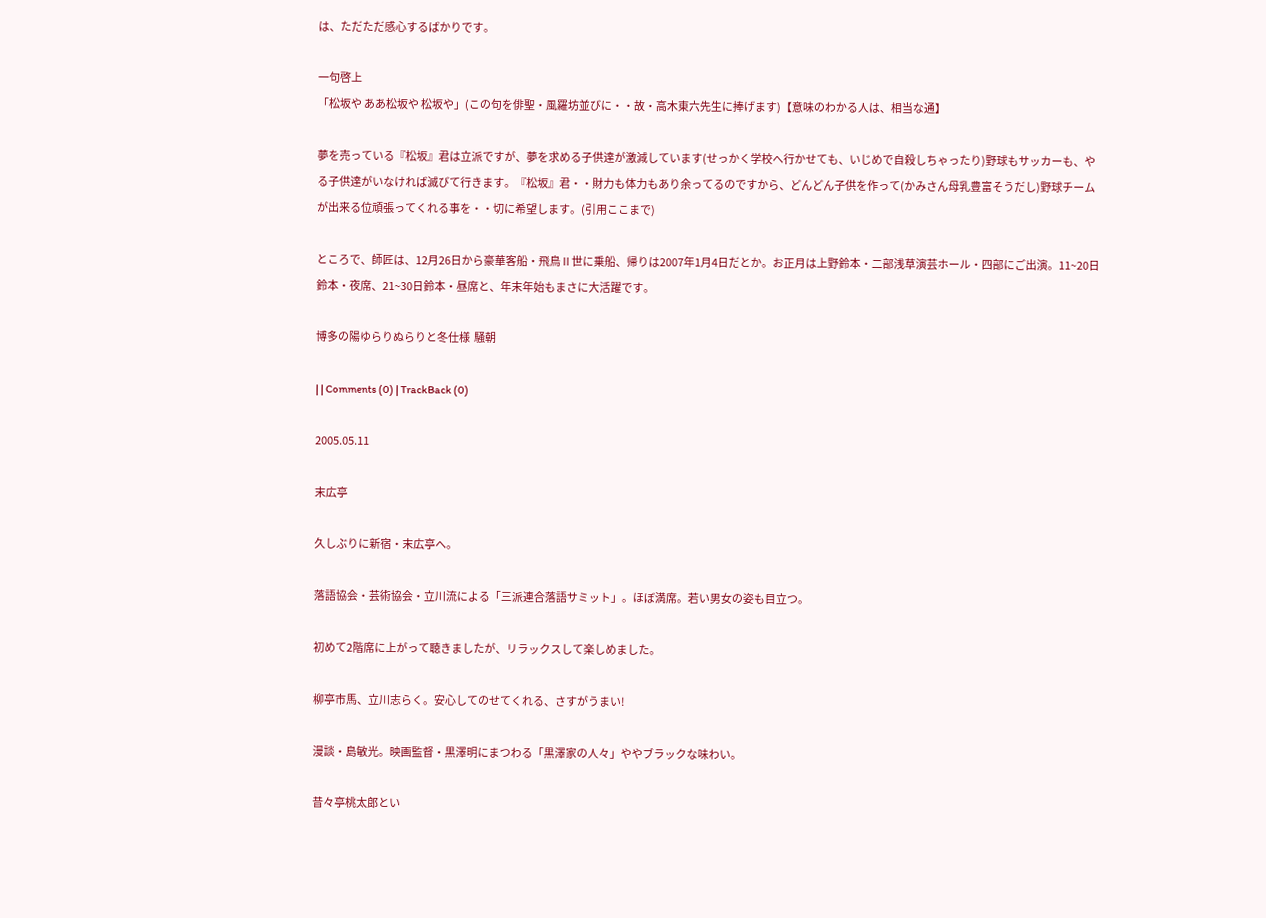は、ただただ感心するばかりです。

一句啓上
「松坂や ああ松坂や 松坂や」(この句を俳聖・風羅坊並びに・・故・高木東六先生に捧げます)【意味のわかる人は、相当な通】

夢を売っている『松坂』君は立派ですが、夢を求める子供達が激減しています(せっかく学校へ行かせても、いじめで自殺しちゃったり)野球もサッカーも、やる子供達がいなければ滅びて行きます。『松坂』君・・財力も体力もあり余ってるのですから、どんどん子供を作って(かみさん母乳豊富そうだし)野球チームが出来る位頑張ってくれる事を・・切に希望します。(引用ここまで)

ところで、師匠は、12月26日から豪華客船・飛鳥Ⅱ世に乗船、帰りは2007年1月4日だとか。お正月は上野鈴本・二部浅草演芸ホール・四部にご出演。11~20日鈴本・夜席、21~30日鈴本・昼席と、年末年始もまさに大活躍です。

博多の陽ゆらりぬらりと冬仕様  騒朝

| | Comments (0) | TrackBack (0)

2005.05.11

末広亭

久しぶりに新宿・末広亭へ。

落語協会・芸術協会・立川流による「三派連合落語サミット」。ほぼ満席。若い男女の姿も目立つ。

初めて2階席に上がって聴きましたが、リラックスして楽しめました。

柳亭市馬、立川志らく。安心してのせてくれる、さすがうまい!

漫談・島敏光。映画監督・黒澤明にまつわる「黒澤家の人々」ややブラックな味わい。

昔々亭桃太郎とい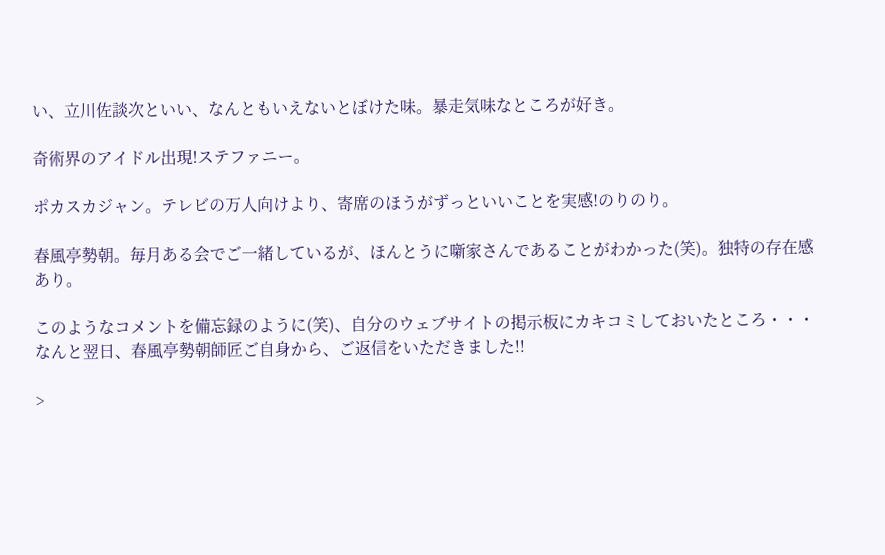い、立川佐談次といい、なんともいえないとぼけた味。暴走気味なところが好き。

奇術界のアイドル出現!ステファニー。

ポカスカジャン。テレビの万人向けより、寄席のほうがずっといいことを実感!のりのり。

春風亭勢朝。毎月ある会でご一緒しているが、ほんとうに噺家さんであることがわかった(笑)。独特の存在感あり。

このようなコメントを備忘録のように(笑)、自分のウェブサイトの掲示板にカキコミしておいたところ・・・なんと翌日、春風亭勢朝師匠ご自身から、ご返信をいただきました!!

>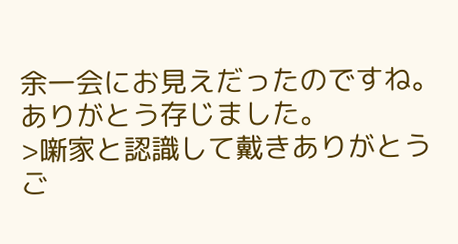余一会にお見えだったのですね。ありがとう存じました。
>噺家と認識して戴きありがとうご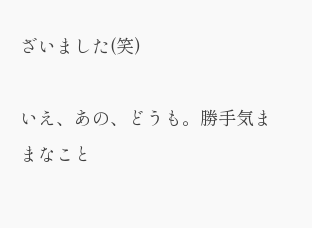ざいました(笑)

いえ、あの、どうも。勝手気ままなこと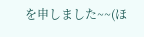を申しました~~(ほ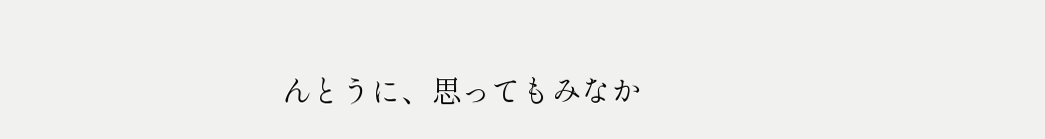んとうに、思ってもみなか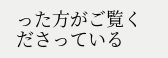った方がご覧くださっている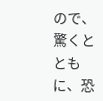ので、驚くとともに、恐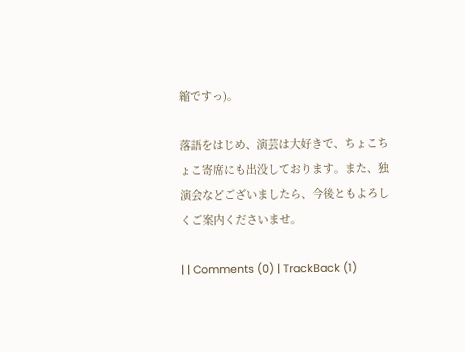縮ですっ)。

落語をはじめ、演芸は大好きで、ちょこちょこ寄席にも出没しております。また、独演会などございましたら、今後ともよろしくご案内くださいませ。

| | Comments (0) | TrackBack (1)